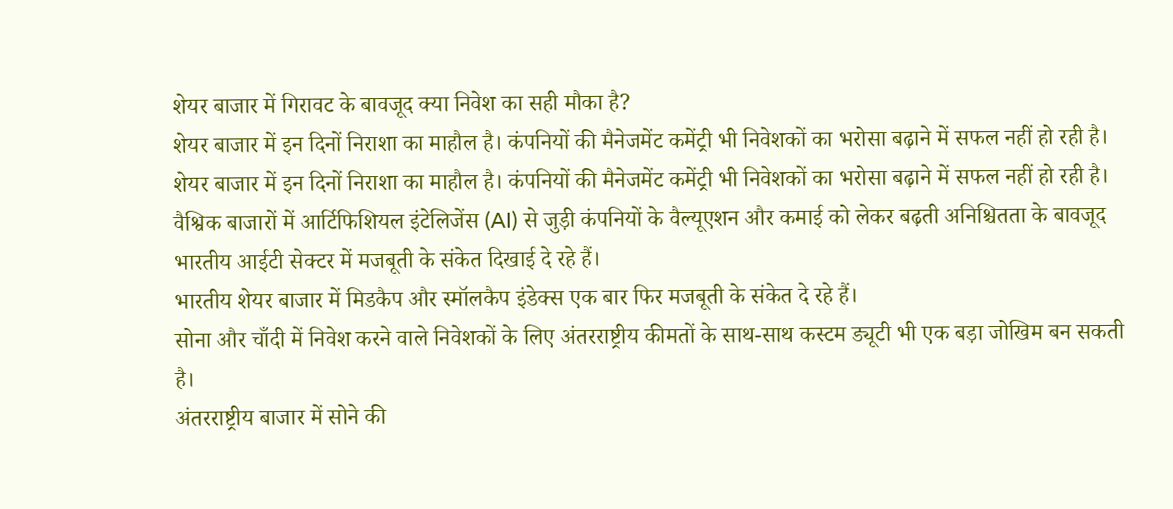शेयर बाजार में गिरावट के बावजूद क्या निवेश का सही मौका है?
शेयर बाजार में इन दिनों निराशा का माहौल है। कंपनियों की मैनेजमेंट कमेंट्री भी निवेशकों का भरोसा बढ़ाने में सफल नहीं हो रही है।
शेयर बाजार में इन दिनों निराशा का माहौल है। कंपनियों की मैनेजमेंट कमेंट्री भी निवेशकों का भरोसा बढ़ाने में सफल नहीं हो रही है।
वैश्विक बाजारों में आर्टिफिशियल इंटेलिजेंस (AI) से जुड़ी कंपनियों के वैल्यूएशन और कमाई को लेकर बढ़ती अनिश्चितता के बावजूद भारतीय आईटी सेक्टर में मजबूती के संकेत दिखाई दे रहे हैं।
भारतीय शेयर बाजार में मिडकैप और स्मॉलकैप इंडेक्स एक बार फिर मजबूती के संकेत दे रहे हैं।
सोना और चाँदी में निवेश करने वाले निवेशकों के लिए अंतरराष्ट्रीय कीमतों के साथ-साथ कस्टम ड्यूटी भी एक बड़ा जोखिम बन सकती है।
अंतरराष्ट्रीय बाजार में सोने की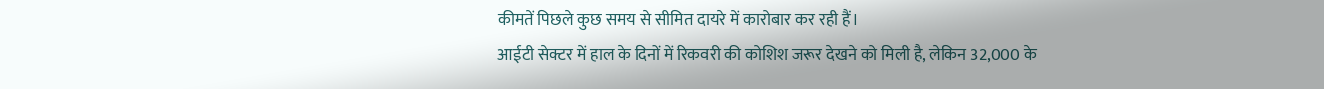कीमतें पिछले कुछ समय से सीमित दायरे में कारोबार कर रही हैं।
आईटी सेक्टर में हाल के दिनों में रिकवरी की कोशिश जरूर देखने को मिली है, लेकिन 32,000 के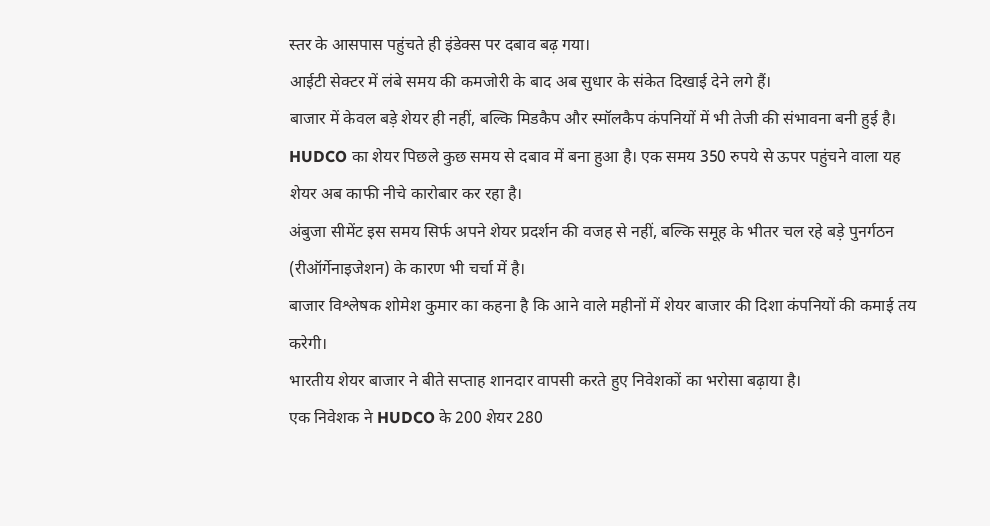स्तर के आसपास पहुंचते ही इंडेक्स पर दबाव बढ़ गया।
आईटी सेक्टर में लंबे समय की कमजोरी के बाद अब सुधार के संकेत दिखाई देने लगे हैं।
बाजार में केवल बड़े शेयर ही नहीं, बल्कि मिडकैप और स्मॉलकैप कंपनियों में भी तेजी की संभावना बनी हुई है।
HUDCO का शेयर पिछले कुछ समय से दबाव में बना हुआ है। एक समय 350 रुपये से ऊपर पहुंचने वाला यह शेयर अब काफी नीचे कारोबार कर रहा है।
अंबुजा सीमेंट इस समय सिर्फ अपने शेयर प्रदर्शन की वजह से नहीं, बल्कि समूह के भीतर चल रहे बड़े पुनर्गठन (रीऑर्गेनाइजेशन) के कारण भी चर्चा में है।
बाजार विश्लेषक शोमेश कुमार का कहना है कि आने वाले महीनों में शेयर बाजार की दिशा कंपनियों की कमाई तय करेगी।
भारतीय शेयर बाजार ने बीते सप्ताह शानदार वापसी करते हुए निवेशकों का भरोसा बढ़ाया है।
एक निवेशक ने HUDCO के 200 शेयर 280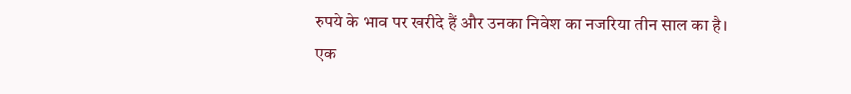रुपये के भाव पर खरीदे हैं और उनका निवेश का नजरिया तीन साल का है।
एक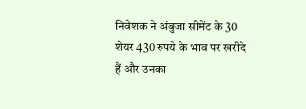निवेशक ने अंबुजा सीमेंट के 30 शेयर 430 रुपये के भाव पर खरीदे हैं और उनका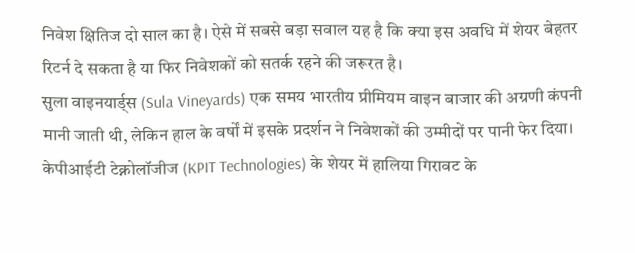निवेश क्षितिज दो साल का है। ऐसे में सबसे बड़ा सवाल यह है कि क्या इस अवधि में शेयर बेहतर रिटर्न दे सकता है या फिर निवेशकों को सतर्क रहने की जरूरत है।
सुला वाइनयार्ड्स (Sula Vineyards) एक समय भारतीय प्रीमियम वाइन बाजार की अग्रणी कंपनी मानी जाती थी, लेकिन हाल के वर्षों में इसके प्रदर्शन ने निवेशकों की उम्मीदों पर पानी फेर दिया।
केपीआईटी टेक्नोलॉजीज (KPIT Technologies) के शेयर में हालिया गिरावट के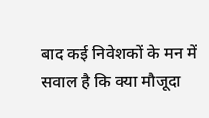बाद कई निवेशकों के मन में सवाल है कि क्या मौजूदा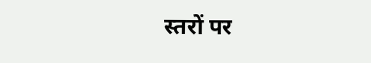स्तरों पर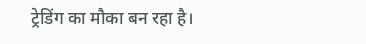ट्रेडिंग का मौका बन रहा है।